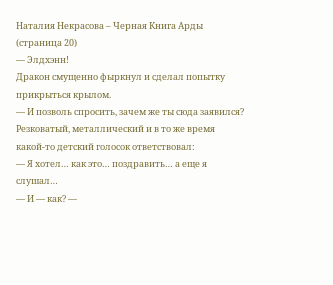Наталия Некрасова – Черная Книга Арды (страница 20)
— Элдхэнн!
Дракон смущенно фыркнул и сделал попытку прикрыться крылом.
— И позволь спросить, зачем же ты сюда заявился?
Резковатый, металлический и в то же время какой-то детский голосок ответствовал:
— Я хотел… как это… поздравить… а еще я слушал…
— И — как? —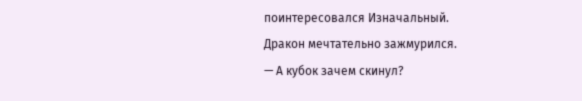поинтересовался Изначальный.
Дракон мечтательно зажмурился.
— А кубок зачем скинул?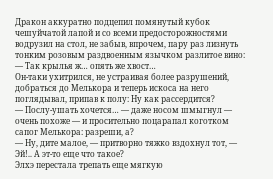Дракон аккуратно подцепил помянутый кубок чешуйчатой лапой и со всеми предосторожностями водрузил на стол, не забыв, впрочем, пару раз лизнуть тонким розовым раздвоенным язычком разлитое вино:
— Так крылья ж… опять же хвост…
Он-таки ухитрился, не устраивая более разрушений, добраться до Мелькора и теперь искоса на него поглядывал, припав к полу: Ну как рассердится?
— Послу-ушать хочется… — даже носом шмыгнул — очень похоже — и просительно поцарапал коготком сапог Мелькора: разреши, а?
— Ну, дите малое, — притворно тяжко вздохнул тот, — Эй!.. А эт-то еще что такое?
Элхэ перестала трепать еще мягкую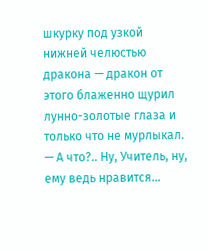шкурку под узкой нижней челюстью дракона — дракон от этого блаженно щурил лунно-золотые глаза и только что не мурлыкал.
— А что?.. Ну, Учитель, ну, ему ведь нравится…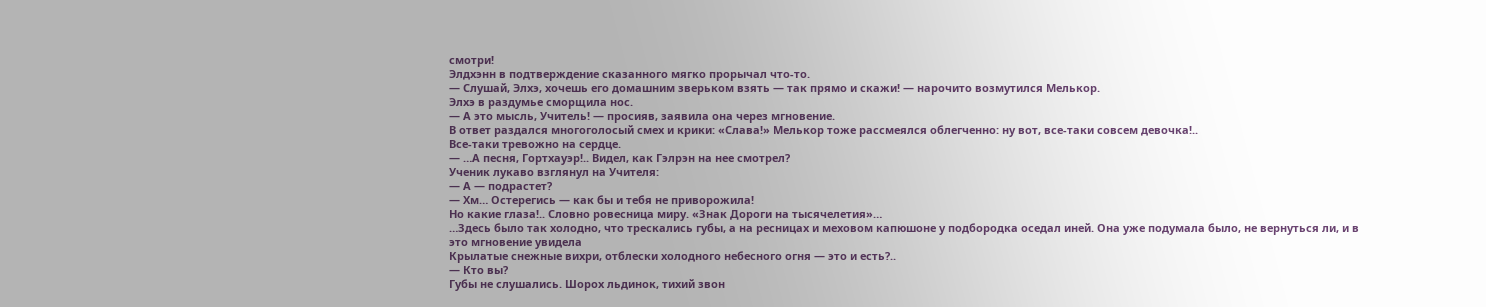смотри!
Элдхэнн в подтверждение сказанного мягко прорычал что-то.
— Слушай, Элхэ, хочешь его домашним зверьком взять — так прямо и скажи! — нарочито возмутился Мелькор.
Элхэ в раздумье сморщила нос.
— А это мысль, Учитель! — просияв, заявила она через мгновение.
В ответ раздался многоголосый смех и крики: «Слава!» Мелькор тоже рассмеялся облегченно: ну вот, все-таки совсем девочка!..
Все-таки тревожно на сердце.
— …А песня, Гортхауэр!.. Видел, как Гэлрэн на нее смотрел?
Ученик лукаво взглянул на Учителя:
— А — подрастет?
— Хм… Остерегись — как бы и тебя не приворожила!
Но какие глаза!.. Словно ровесница миру. «Знак Дороги на тысячелетия»…
…Здесь было так холодно, что трескались губы, а на ресницах и меховом капюшоне у подбородка оседал иней. Она уже подумала было, не вернуться ли, и в это мгновение увидела
Крылатые снежные вихри, отблески холодного небесного огня — это и есть?..
— Кто вы?
Губы не слушались. Шорох льдинок, тихий звон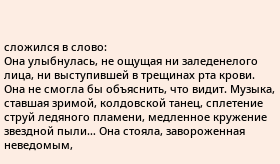сложился в слово:
Она улыбнулась, не ощущая ни заледенелого лица, ни выступившей в трещинах рта крови. Она не смогла бы объяснить, что видит. Музыка, ставшая зримой, колдовской танец, сплетение струй ледяного пламени, медленное кружение звездной пыли… Она стояла, завороженная неведомым,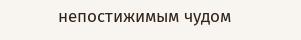непостижимым чудом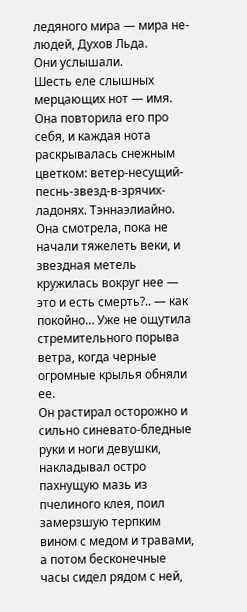ледяного мира — мира не-людей, Духов Льда.
Они услышали.
Шесть еле слышных мерцающих нот — имя. Она повторила его про себя, и каждая нота раскрывалась снежным цветком: ветер-несущий-песнь-звезд-в-зрячих-ладонях. Тэннаэлиайно. Она смотрела, пока не начали тяжелеть веки, и звездная метель кружилась вокруг нее — это и есть смерть?.. — как покойно… Уже не ощутила стремительного порыва ветра, когда черные огромные крылья обняли ее.
Он растирал осторожно и сильно синевато-бледные руки и ноги девушки, накладывал остро пахнущую мазь из пчелиного клея, поил замерзшую терпким вином с медом и травами, а потом бесконечные часы сидел рядом с ней,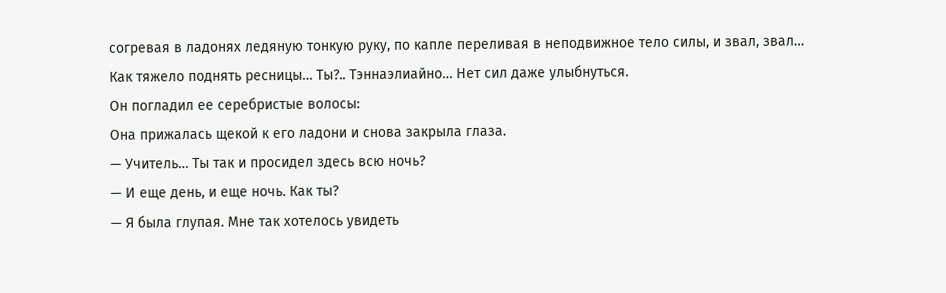согревая в ладонях ледяную тонкую руку, по капле переливая в неподвижное тело силы, и звал, звал…
Как тяжело поднять ресницы… Ты?.. Тэннаэлиайно… Нет сил даже улыбнуться.
Он погладил ее серебристые волосы:
Она прижалась щекой к его ладони и снова закрыла глаза.
— Учитель… Ты так и просидел здесь всю ночь?
— И еще день, и еще ночь. Как ты?
— Я была глупая. Мне так хотелось увидеть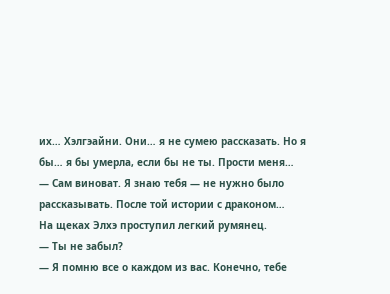их… Хэлгэайни. Они… я не сумею рассказать. Но я бы… я бы умерла, если бы не ты. Прости меня…
— Сам виноват. Я знаю тебя — не нужно было рассказывать. После той истории с драконом…
На щеках Элхэ проступил легкий румянец.
— Ты не забыл?
— Я помню все о каждом из вас. Конечно, тебе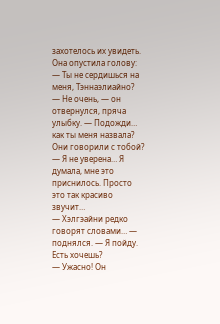захотелось их увидеть.
Она опустила голову:
— Ты не сердишься на меня, Тэннаэлиайно?
— Не очень, — он отвернулся, пряча улыбку. — Подожди… как ты меня назвала? Они говорили с тобой?
— Я не уверена… Я думала, мне это приснилось. Просто это так красиво звучит…
— Хэлгэайни редко говорят словами… — поднялся. — Я пойду. Есть хочешь?
— Ужасно! Он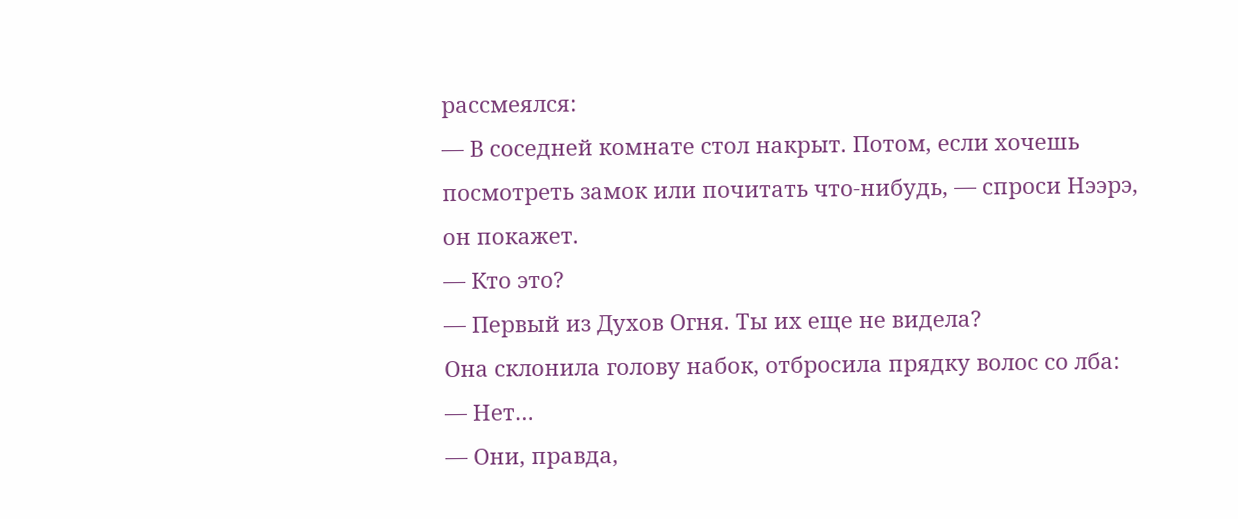рассмеялся:
— В соседней комнате стол накрыт. Потом, если хочешь посмотреть замок или почитать что-нибудь, — спроси Нээрэ, он покажет.
— Кто это?
— Первый из Духов Огня. Ты их еще не видела?
Она склонила голову набок, отбросила прядку волос со лба:
— Нет…
— Они, правда,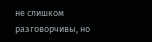не слишком разговорчивы, но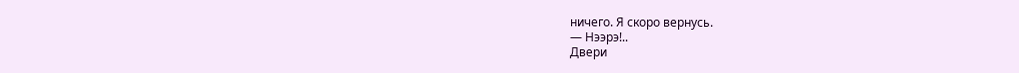ничего. Я скоро вернусь.
— Нээрэ!..
Двери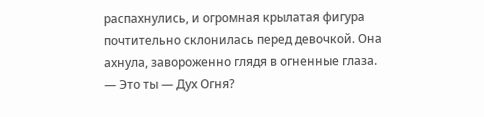распахнулись, и огромная крылатая фигура почтительно склонилась перед девочкой. Она ахнула, завороженно глядя в огненные глаза.
— Это ты — Дух Огня?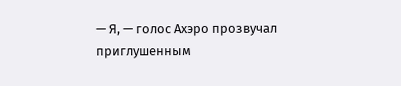— Я, — голос Ахэро прозвучал приглушенным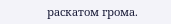раскатом грома.